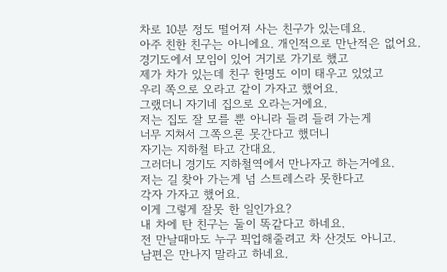차로 10분 정도 떨어져 사는 친구가 있는데요.
아주 친한 친구는 아니에요. 개인적으로 만난적은 없어요.
경기도에서 모임이 있어 거기로 가기로 했고
제가 차가 있는데 친구 한명도 이미 태우고 있었고
우리 쪽으로 오라고 같이 가자고 했어요.
그랬더니 자기네 집으로 오라는거에요.
저는 집도 잘 모를 뿐 아니라 들려 들려 가는게
너무 지쳐서 그쪽으론 못간다고 했더니
자기는 지하철 타고 간대요.
그러더니 경기도 지하철역에서 만나자고 하는거에요.
저는 길 찾아 가는게 넘 스트레스라 못한다고
각자 가자고 했어요.
이게 그렇게 잘못 한 일인가요?
내 차에 탄 친구는 둘이 똑같다고 하네요.
전 만날때마도 누구 픽업해줄려고 차 산것도 아니고.
남편은 만나지 말라고 하네요.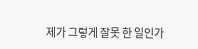제가 그렇게 잘못 한 일인가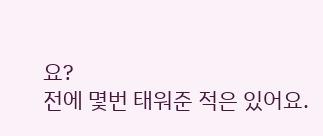요?
전에 몇번 태워준 적은 있어요.